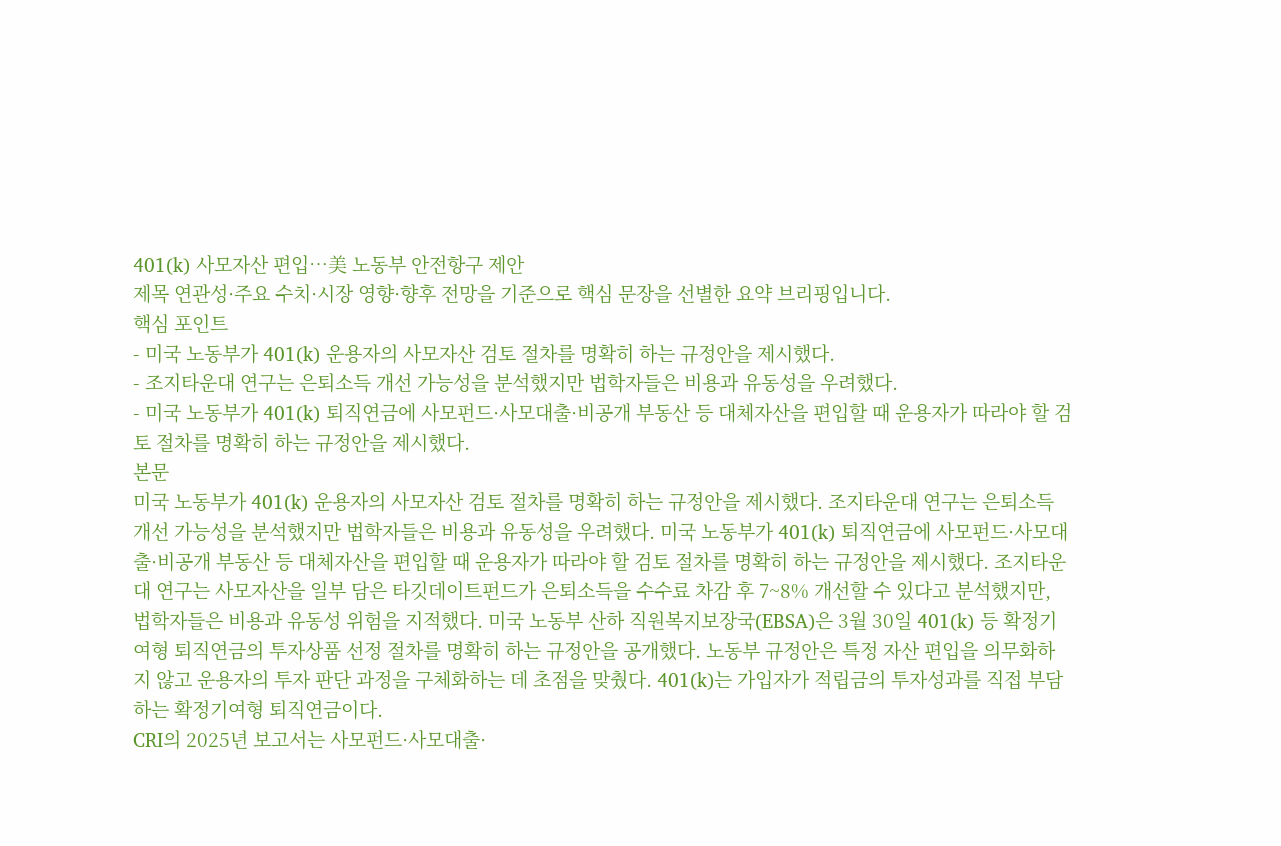401(k) 사모자산 편입…美 노동부 안전항구 제안
제목 연관성·주요 수치·시장 영향·향후 전망을 기준으로 핵심 문장을 선별한 요약 브리핑입니다.
핵심 포인트
- 미국 노동부가 401(k) 운용자의 사모자산 검토 절차를 명확히 하는 규정안을 제시했다.
- 조지타운대 연구는 은퇴소득 개선 가능성을 분석했지만 법학자들은 비용과 유동성을 우려했다.
- 미국 노동부가 401(k) 퇴직연금에 사모펀드·사모대출·비공개 부동산 등 대체자산을 편입할 때 운용자가 따라야 할 검토 절차를 명확히 하는 규정안을 제시했다.
본문
미국 노동부가 401(k) 운용자의 사모자산 검토 절차를 명확히 하는 규정안을 제시했다. 조지타운대 연구는 은퇴소득 개선 가능성을 분석했지만 법학자들은 비용과 유동성을 우려했다. 미국 노동부가 401(k) 퇴직연금에 사모펀드·사모대출·비공개 부동산 등 대체자산을 편입할 때 운용자가 따라야 할 검토 절차를 명확히 하는 규정안을 제시했다. 조지타운대 연구는 사모자산을 일부 담은 타깃데이트펀드가 은퇴소득을 수수료 차감 후 7~8% 개선할 수 있다고 분석했지만, 법학자들은 비용과 유동성 위험을 지적했다. 미국 노동부 산하 직원복지보장국(EBSA)은 3월 30일 401(k) 등 확정기여형 퇴직연금의 투자상품 선정 절차를 명확히 하는 규정안을 공개했다. 노동부 규정안은 특정 자산 편입을 의무화하지 않고 운용자의 투자 판단 과정을 구체화하는 데 초점을 맞췄다. 401(k)는 가입자가 적립금의 투자성과를 직접 부담하는 확정기여형 퇴직연금이다.
CRI의 2025년 보고서는 사모펀드·사모대출·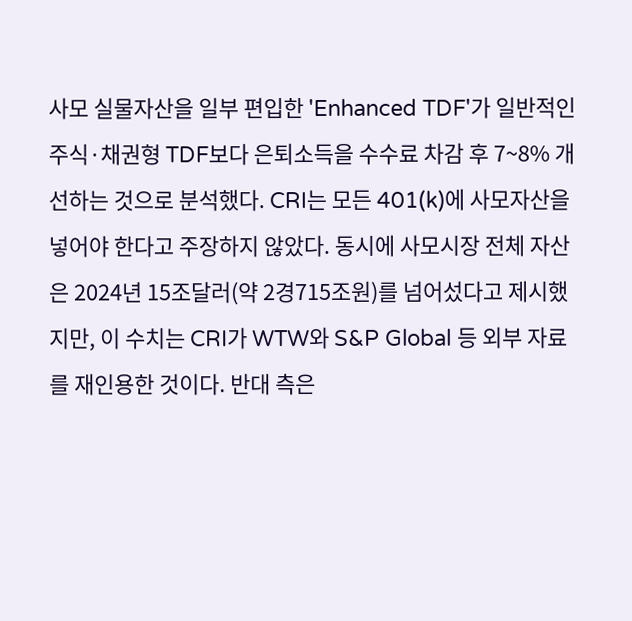사모 실물자산을 일부 편입한 'Enhanced TDF'가 일반적인 주식·채권형 TDF보다 은퇴소득을 수수료 차감 후 7~8% 개선하는 것으로 분석했다. CRI는 모든 401(k)에 사모자산을 넣어야 한다고 주장하지 않았다. 동시에 사모시장 전체 자산은 2024년 15조달러(약 2경715조원)를 넘어섰다고 제시했지만, 이 수치는 CRI가 WTW와 S&P Global 등 외부 자료를 재인용한 것이다. 반대 측은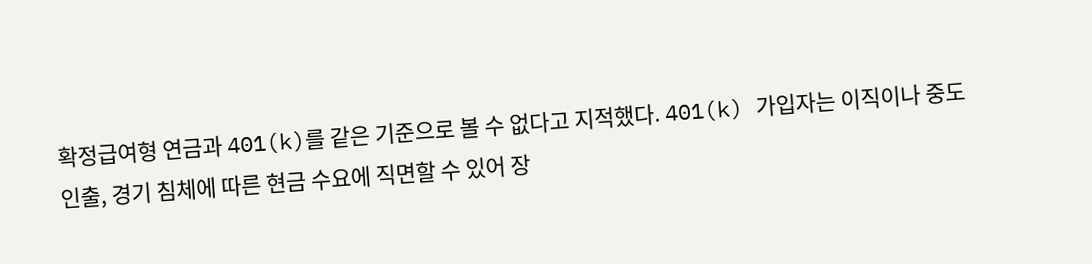확정급여형 연금과 401(k)를 같은 기준으로 볼 수 없다고 지적했다. 401(k) 가입자는 이직이나 중도 인출, 경기 침체에 따른 현금 수요에 직면할 수 있어 장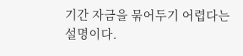기간 자금을 묶어두기 어렵다는 설명이다.